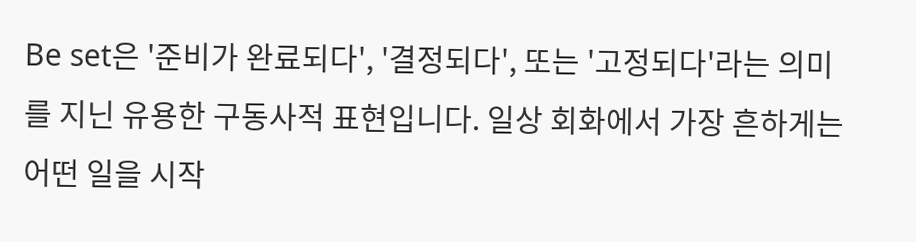Be set은 '준비가 완료되다', '결정되다', 또는 '고정되다'라는 의미를 지닌 유용한 구동사적 표현입니다. 일상 회화에서 가장 흔하게는 어떤 일을 시작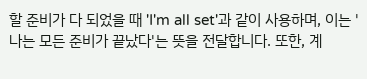할 준비가 다 되었을 때 'I'm all set'과 같이 사용하며, 이는 '나는 모든 준비가 끝났다'는 뜻을 전달합니다. 또한, 계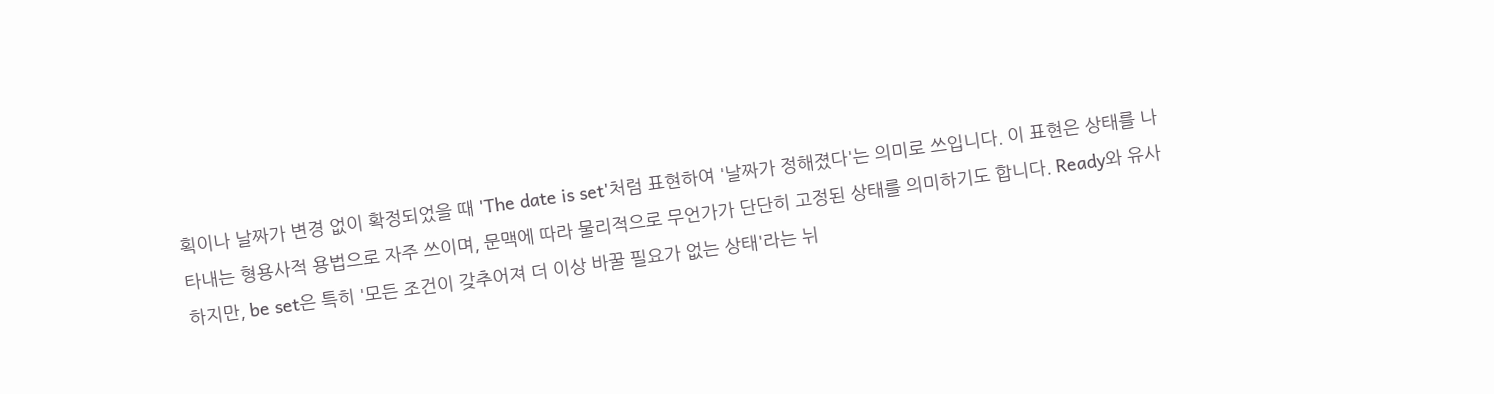획이나 날짜가 변경 없이 확정되었을 때 'The date is set'처럼 표현하여 '날짜가 정해졌다'는 의미로 쓰입니다. 이 표현은 상태를 나타내는 형용사적 용법으로 자주 쓰이며, 문맥에 따라 물리적으로 무언가가 단단히 고정된 상태를 의미하기도 합니다. Ready와 유사하지만, be set은 특히 '모든 조건이 갖추어져 더 이상 바꿀 필요가 없는 상태'라는 뉘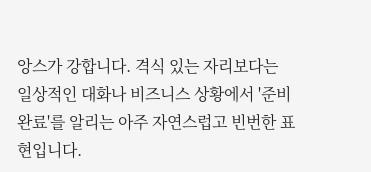앙스가 강합니다. 격식 있는 자리보다는 일상적인 대화나 비즈니스 상황에서 '준비 완료'를 알리는 아주 자연스럽고 빈번한 표현입니다.